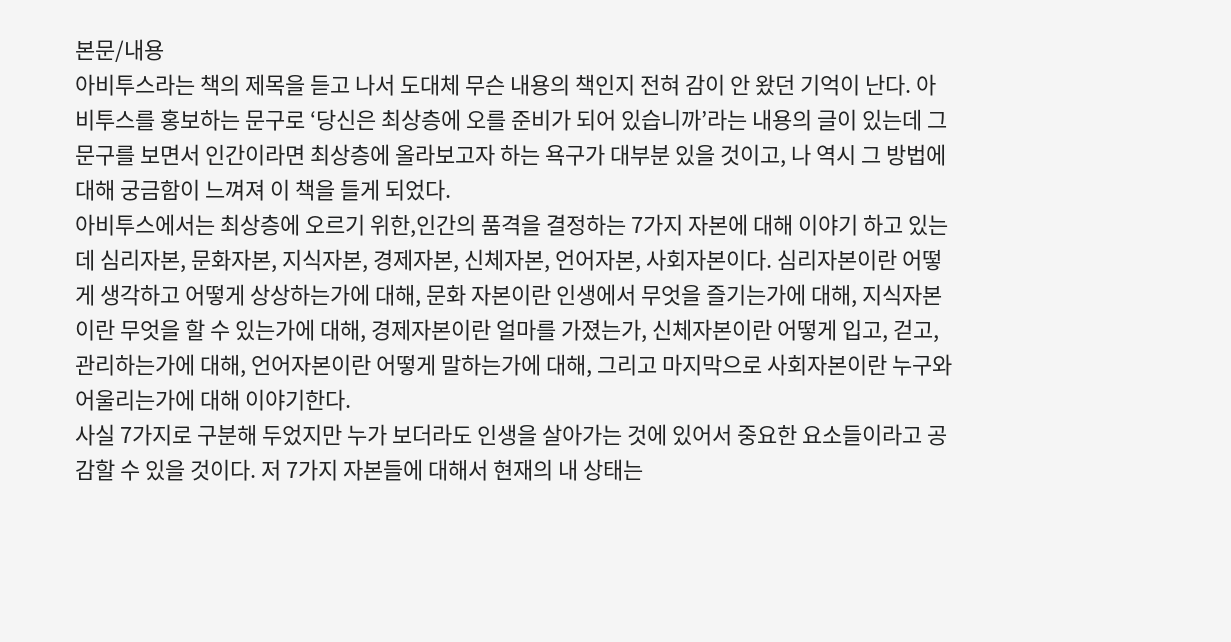본문/내용
아비투스라는 책의 제목을 듣고 나서 도대체 무슨 내용의 책인지 전혀 감이 안 왔던 기억이 난다. 아비투스를 홍보하는 문구로 ‘당신은 최상층에 오를 준비가 되어 있습니까’라는 내용의 글이 있는데 그 문구를 보면서 인간이라면 최상층에 올라보고자 하는 욕구가 대부분 있을 것이고, 나 역시 그 방법에 대해 궁금함이 느껴져 이 책을 들게 되었다.
아비투스에서는 최상층에 오르기 위한,인간의 품격을 결정하는 7가지 자본에 대해 이야기 하고 있는데 심리자본, 문화자본, 지식자본, 경제자본, 신체자본, 언어자본, 사회자본이다. 심리자본이란 어떻게 생각하고 어떻게 상상하는가에 대해, 문화 자본이란 인생에서 무엇을 즐기는가에 대해, 지식자본이란 무엇을 할 수 있는가에 대해, 경제자본이란 얼마를 가졌는가, 신체자본이란 어떻게 입고, 걷고, 관리하는가에 대해, 언어자본이란 어떻게 말하는가에 대해, 그리고 마지막으로 사회자본이란 누구와 어울리는가에 대해 이야기한다.
사실 7가지로 구분해 두었지만 누가 보더라도 인생을 살아가는 것에 있어서 중요한 요소들이라고 공감할 수 있을 것이다. 저 7가지 자본들에 대해서 현재의 내 상태는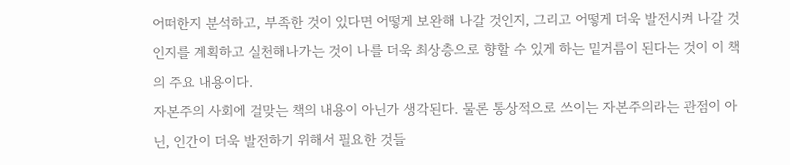어떠한지 분석하고, 부족한 것이 있다면 어떻게 보완해 나갈 것인지, 그리고 어떻게 더욱 발전시켜 나갈 것인지를 계획하고 실천해나가는 것이 나를 더욱 최상층으로 향할 수 있게 하는 밑거름이 된다는 것이 이 책의 주요 내용이다.
자본주의 사회에 걸맞는 책의 내용이 아닌가 생각된다. 물론 통상적으로 쓰이는 자본주의라는 관점이 아닌, 인간이 더욱 발전하기 위해서 필요한 것들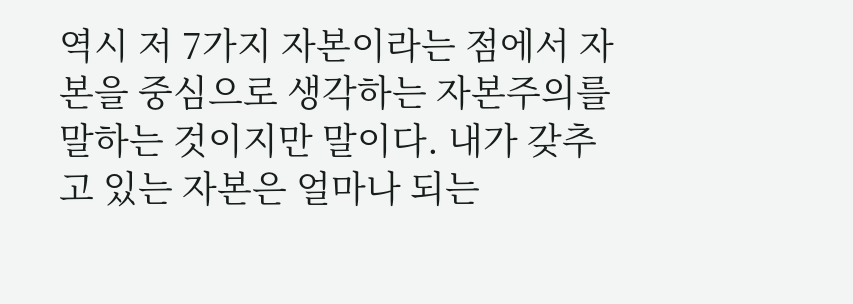역시 저 7가지 자본이라는 점에서 자본을 중심으로 생각하는 자본주의를 말하는 것이지만 말이다. 내가 갖추고 있는 자본은 얼마나 되는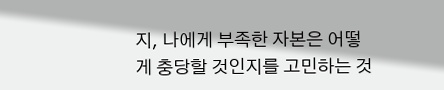지, 나에게 부족한 자본은 어떻게 충당할 것인지를 고민하는 것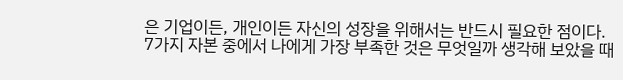은 기업이든, 개인이든 자신의 성장을 위해서는 반드시 필요한 점이다.
7가지 자본 중에서 나에게 가장 부족한 것은 무엇일까 생각해 보았을 때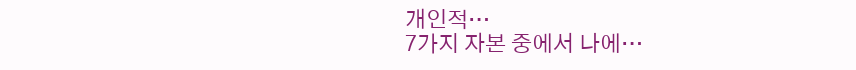개인적…
7가지 자본 중에서 나에…